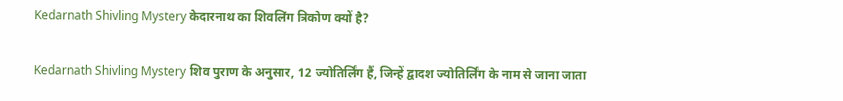Kedarnath Shivling Mystery केदारनाथ का शिवलिंग त्रिकोण क्यों है?

Kedarnath Shivling Mystery शिव पुराण के अनुसार, 12 ज्योतिर्लिंग हैं, जिन्हें द्वादश ज्योतिर्लिंग के नाम से जाना जाता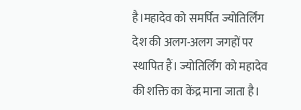है।महादेव को समर्पित ज्योतिर्लिंग देश की अलग-अलग जगहों पर स्थापित हैं। ज्योतिर्लिंग को महादेव की शक्ति का केंद्र माना जाता है।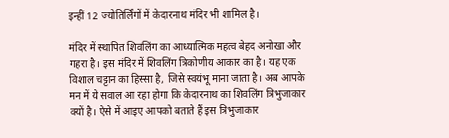इन्हीं 12 ज्योतिर्लिंगों में केदारनाथ मंदिर भी शामिल है।

मंदिर में स्थापित शिवलिंग का आध्यात्मिक महत्व बेहद अनोखा और गहरा है। इस मंदिर में शिवलिंग त्रिकोणीय आकार का है। यह एक विशाल चट्टान का हिस्सा है, जिसे स्वयंभू माना जाता है। अब आपके मन में ये सवाल आ रहा होगा कि केदारनाथ का शिवलिंग त्रिभुजाकार क्यों है। ऐसे में आइए आपको बताते हैं इस त्रिभुजाकार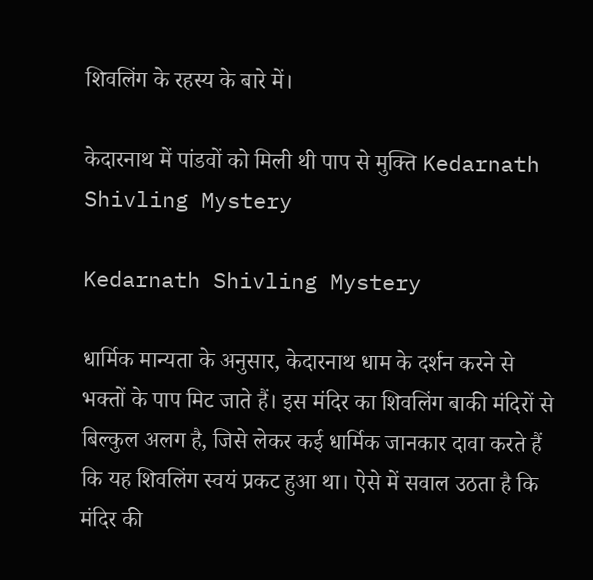शिवलिंग के रहस्य के बारे में।

केदारनाथ में पांडवों को मिली थी पाप से मुक्ति Kedarnath Shivling Mystery

Kedarnath Shivling Mystery

धार्मिक मान्यता के अनुसार, केदारनाथ धाम के दर्शन करने से भक्तों के पाप मिट जाते हैं। इस मंदिर का शिवलिंग बाकी मंदिरों से बिल्कुल अलग है, जिसे लेकर कई धार्मिक जानकार दावा करते हैं कि यह शिवलिंग स्वयं प्रकट हुआ था। ऐसे में सवाल उठता है कि मंदिर की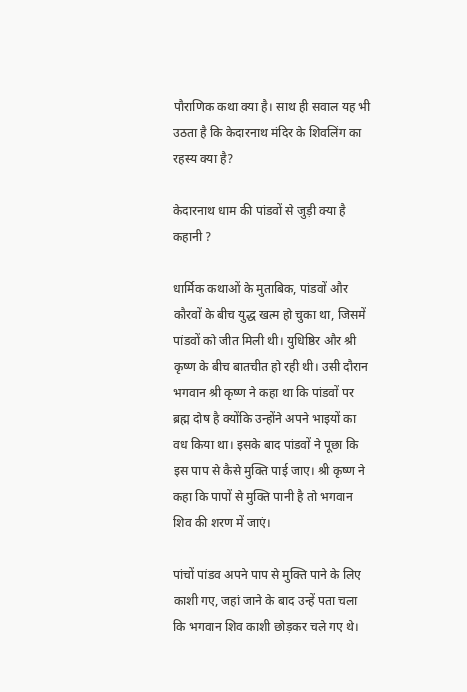पौराणिक कथा क्या है। साथ ही सवाल यह भी उठता है कि केदारनाथ मंदिर के शिवलिंग का रहस्य क्या है?

केदारनाथ धाम की पांडवों से जुड़ी क्या है कहानी ?

धार्मिक कथाओं के मुताबिक, पांडवों और कौरवों के बीच युद्ध खत्म हो चुका था, जिसमें पांडवों को जीत मिली थी। युधिष्ठिर और श्री कृष्ण के बीच बातचीत हो रही थी। उसी दौरान भगवान श्री कृष्ण ने कहा था कि पांडवों पर ब्रह्म दोष है क्योंकि उन्होंने अपने भाइयों का वध किया था। इसके बाद पांडवों ने पूछा कि इस पाप से कैसे मुक्ति पाई जाए। श्री कृष्ण ने कहा कि पापों से मुक्ति पानी है तो भगवान शिव की शरण में जाएं।

पांचों पांडव अपने पाप से मुक्ति पाने के लिए काशी गए, जहां जाने के बाद उन्हें पता चला कि भगवान शिव काशी छोड़कर चले गए थे।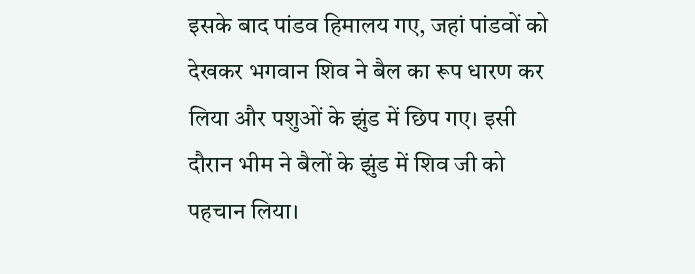इसके बाद पांडव हिमालय गए, जहां पांडवों को देखकर भगवान शिव ने बैल का रूप धारण कर लिया और पशुओं के झुंड में छिप गए। इसी दौरान भीम ने बैलों के झुंड में शिव जी को पहचान लिया।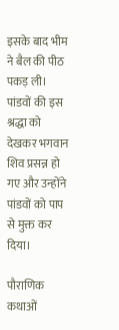इसके बाद भीम ने बैल की पीठ पकड़ ली। पांडवों की इस श्रद्धा को देखकर भगवान शिव प्रसन्न हो गए और उन्होंने पांडवों को पाप से मुक्त कर दिया।

पौराणिक कथाओं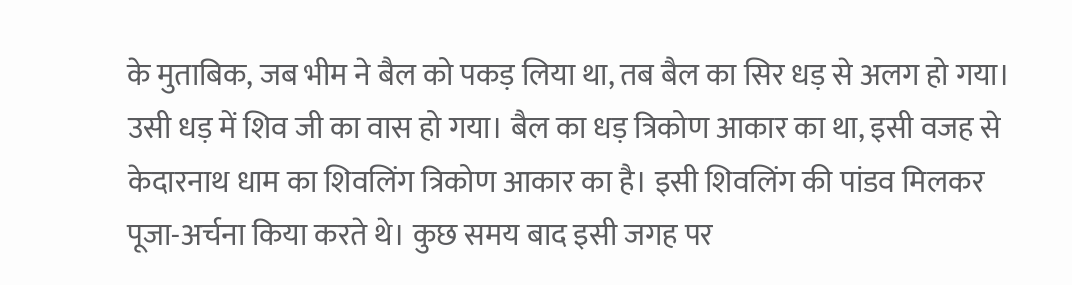के मुताबिक, जब भीम ने बैल को पकड़ लिया था, तब बैल का सिर धड़ से अलग हो गया। उसी धड़ में शिव जी का वास हो गया। बैल का धड़ त्रिकोण आकार का था, इसी वजह से केदारनाथ धाम का शिवलिंग त्रिकोण आकार का है। इसी शिवलिंग की पांडव मिलकर पूजा-अर्चना किया करते थे। कुछ समय बाद इसी जगह पर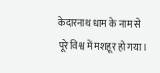केदारनाथ धाम के नाम से पूरे विश्व में मशहूर हो गया।